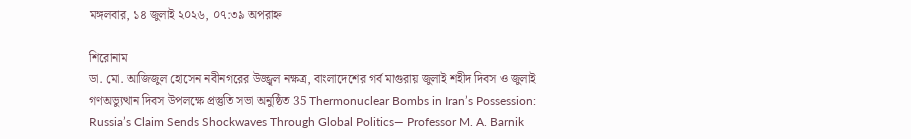মঙ্গলবার, ১৪ জুলাই ২০২৬, ০৭:৩৯ অপরাহ্ন

শিরোনাম
ডা. মো. আজিজুল হোসেন নবীনগরের উজ্জ্বল নক্ষত্র, বাংলাদেশের গর্ব মাগুরায় জুলাই শহীদ দিবস ও জুলাই গণঅভ্যুত্থান দিবস উপলক্ষে প্রস্তুতি সভা অনুষ্ঠিত 35 Thermonuclear Bombs in Iran’s Possession: Russia’s Claim Sends Shockwaves Through Global Politics— Professor M. A. Barnik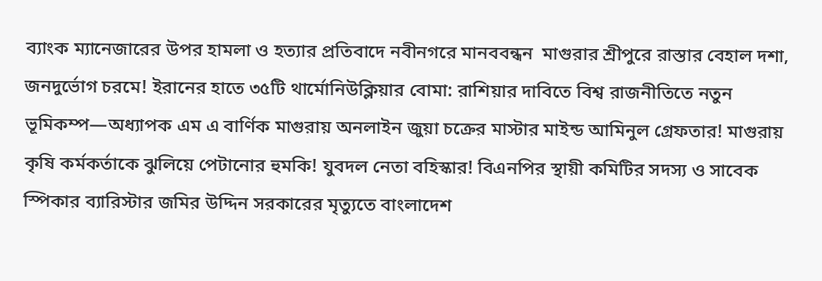ব্যাংক ম্যানেজারের উপর হামলা ও হত্যার প্রতিবাদে নবীনগরে মানববন্ধন  মাগুরার শ্রীপুরে রাস্তার বেহাল দশা, জনদুর্ভোগ চরমে! ইরানের হাতে ৩৫টি থার্মোনিউক্লিয়ার বোমা: রাশিয়ার দাবিতে বিশ্ব রাজনীতিতে নতুন ভূমিকম্প—অধ্যাপক এম এ বার্ণিক মাগুরায় অনলাইন জুয়া চক্রের মাস্টার মাইন্ড আমিনুল গ্রেফতার! মাগুরায় কৃষি কর্মকর্তাকে ঝুলিয়ে পেটানোর হুমকি! যুবদল নেতা বহিস্কার! বিএনপির স্থায়ী কমিটির সদস্য ও সাবেক স্পিকার ব্যারিস্টার জমির উদ্দিন সরকারের মৃত্যুতে বাংলাদেশ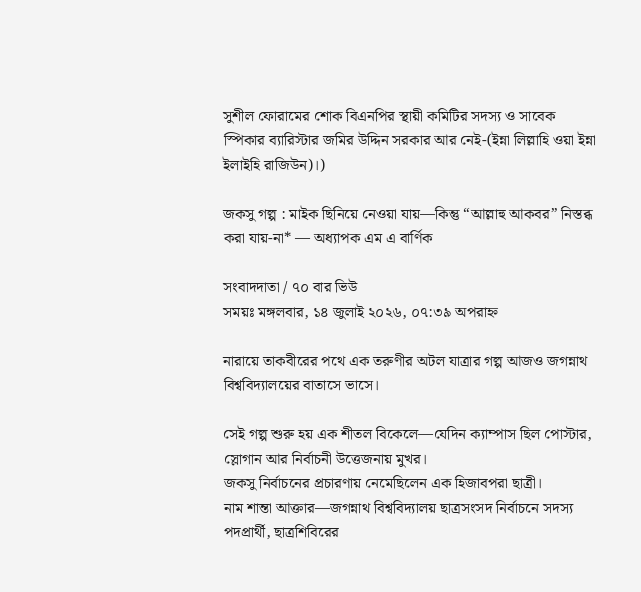সুশীল ফোরামের শোক বিএনপির স্থায়ী কমিটির সদস্য ও সাবেক স্পিকার ব্যারিস্টার জমির উদ্দিন সরকার আর নেই-(ইন্না লিল্লাহি ওয়া ইন্না ইলাইহি রাজিউন)।)

জকসু গল্প : মাইক ছিনিয়ে নেওয়া যায়—কিন্তু “আল্লাহু আকবর” নিস্তব্ধ করা যায়-না* — অধ্যাপক এম এ বার্ণিক

সংবাদদাতা / ৭০ বার ভিউ
সময়ঃ মঙ্গলবার, ১৪ জুলাই ২০২৬, ০৭:৩৯ অপরাহ্ন

নারায়ে তাকবীরের পথে এক তরুণীর অটল যাত্রার গল্প আজও জগন্নাথ বিশ্ববিদ্যালয়ের বাতাসে ভাসে।

সেই গল্প শুরু হয় এক শীতল বিকেলে—যেদিন ক্যাম্পাস ছিল পোস্টার, স্লোগান আর নির্বাচনী উত্তেজনায় মুখর।
জকসু নির্বাচনের প্রচারণায় নেমেছিলেন এক হিজাবপরা ছাত্রী।
নাম শান্তা আক্তার—জগন্নাথ বিশ্ববিদ্যালয় ছাত্রসংসদ নির্বাচনে সদস্য পদপ্রার্থী, ছাত্রশিবিরের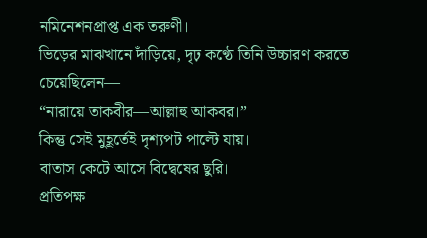নমিনেশনপ্রাপ্ত এক তরুণী।
ভিড়ের মাঝখানে দাঁড়িয়ে, দৃঢ় কণ্ঠে তিনি উচ্চারণ করতে চেয়েছিলেন—
“নারায়ে তাকবীর—আল্লাহু আকবর।”
কিন্তু সেই মুহূর্তেই দৃশ্যপট পাল্টে যায়।
বাতাস কেটে আসে বিদ্বেষের ছুরি।
প্রতিপক্ষ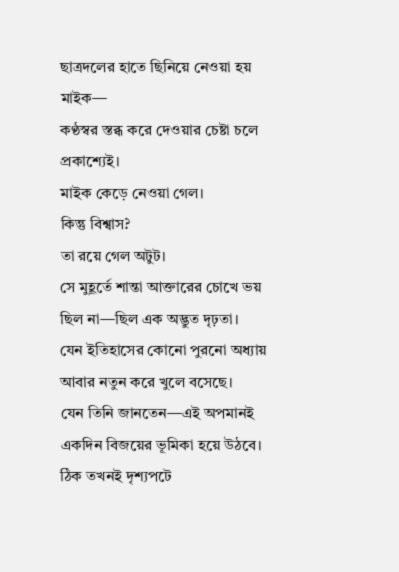ছাত্রদলের হাতে ছিনিয়ে নেওয়া হয় মাইক—
কণ্ঠস্বর স্তব্ধ করে দেওয়ার চেষ্টা চলে প্রকাশ্যেই।
মাইক কেড়ে নেওয়া গেল।
কিন্তু বিশ্বাস?
তা রয়ে গেল অটুট।
সে মুহূর্তে শান্তা আক্তারের চোখে ভয় ছিল না—ছিল এক অদ্ভুত দৃঢ়তা।
যেন ইতিহাসের কোনো পুরনো অধ্যায় আবার নতুন করে খুলে বসেছে।
যেন তিনি জানতেন—এই অপমানই একদিন বিজয়ের ভূমিকা হয়ে উঠবে।
ঠিক তখনই দৃশ্যপটে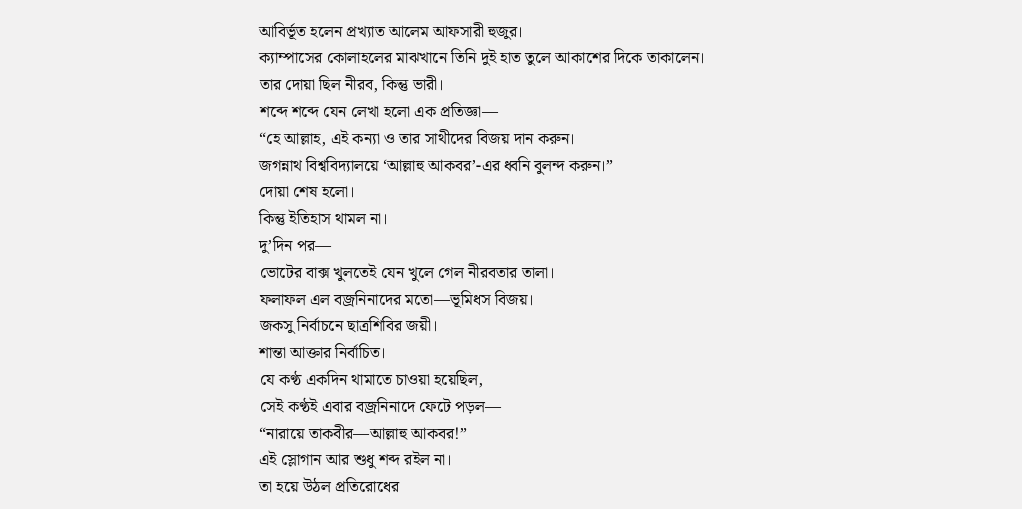আবির্ভূত হলেন প্রখ্যাত আলেম আফসারী হুজুর।
ক্যাম্পাসের কোলাহলের মাঝখানে তিনি দুই হাত তুলে আকাশের দিকে তাকালেন।
তার দোয়া ছিল নীরব, কিন্তু ভারী।
শব্দে শব্দে যেন লেখা হলো এক প্রতিজ্ঞা—
“হে আল্লাহ, এই কন্যা ও তার সাথীদের বিজয় দান করুন।
জগন্নাথ বিশ্ববিদ্যালয়ে ‘আল্লাহু আকবর’-এর ধ্বনি বুলন্দ করুন।”
দোয়া শেষ হলো।
কিন্তু ইতিহাস থামল না।
দু’দিন পর—
ভোটের বাক্স খুলতেই যেন খুলে গেল নীরবতার তালা।
ফলাফল এল বজ্রনিনাদের মতো—ভূমিধস বিজয়।
জকসু নির্বাচনে ছাত্রশিবির জয়ী।
শান্তা আক্তার নির্বাচিত।
যে কণ্ঠ একদিন থামাতে চাওয়া হয়েছিল,
সেই কণ্ঠই এবার বজ্রনিনাদে ফেটে পড়ল—
“নারায়ে তাকবীর—আল্লাহু আকবর!”
এই স্লোগান আর শুধু শব্দ রইল না।
তা হয়ে উঠল প্রতিরোধের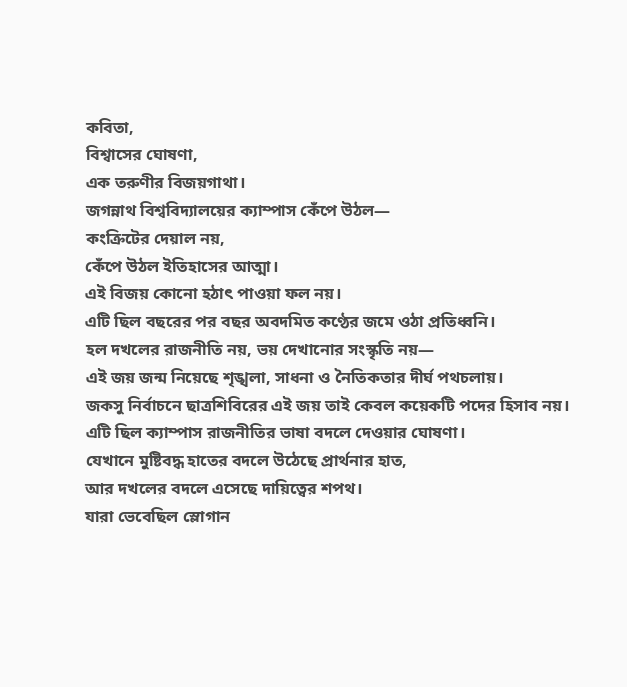কবিতা,
বিশ্বাসের ঘোষণা,
এক তরুণীর বিজয়গাথা।
জগন্নাথ বিশ্ববিদ্যালয়ের ক্যাম্পাস কেঁপে উঠল—
কংক্রিটের দেয়াল নয়,
কেঁপে উঠল ইতিহাসের আত্মা।
এই বিজয় কোনো হঠাৎ পাওয়া ফল নয়।
এটি ছিল বছরের পর বছর অবদমিত কণ্ঠের জমে ওঠা প্রতিধ্বনি।
হল দখলের রাজনীতি নয়, ভয় দেখানোর সংস্কৃতি নয়—
এই জয় জন্ম নিয়েছে শৃঙ্খলা, সাধনা ও নৈতিকতার দীর্ঘ পথচলায়।
জকসু নির্বাচনে ছাত্রশিবিরের এই জয় তাই কেবল কয়েকটি পদের হিসাব নয়।
এটি ছিল ক্যাম্পাস রাজনীতির ভাষা বদলে দেওয়ার ঘোষণা।
যেখানে মুষ্টিবদ্ধ হাতের বদলে উঠেছে প্রার্থনার হাত,
আর দখলের বদলে এসেছে দায়িত্বের শপথ।
যারা ভেবেছিল স্লোগান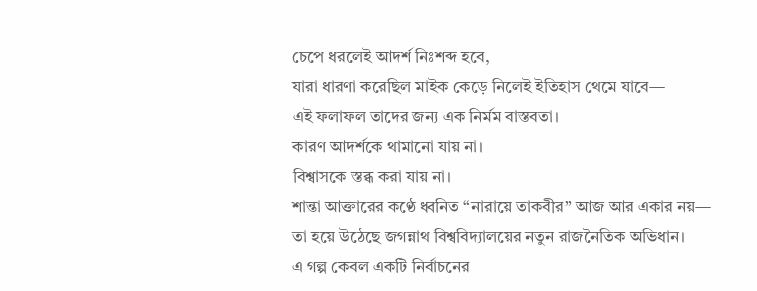চেপে ধরলেই আদর্শ নিঃশব্দ হবে,
যারা ধারণা করেছিল মাইক কেড়ে নিলেই ইতিহাস থেমে যাবে—
এই ফলাফল তাদের জন্য এক নির্মম বাস্তবতা।
কারণ আদর্শকে থামানো যায় না।
বিশ্বাসকে স্তব্ধ করা যায় না।
শান্তা আক্তারের কণ্ঠে ধ্বনিত “নারায়ে তাকবীর” আজ আর একার নয়—
তা হয়ে উঠেছে জগন্নাথ বিশ্ববিদ্যালয়ের নতুন রাজনৈতিক অভিধান।
এ গল্প কেবল একটি নির্বাচনের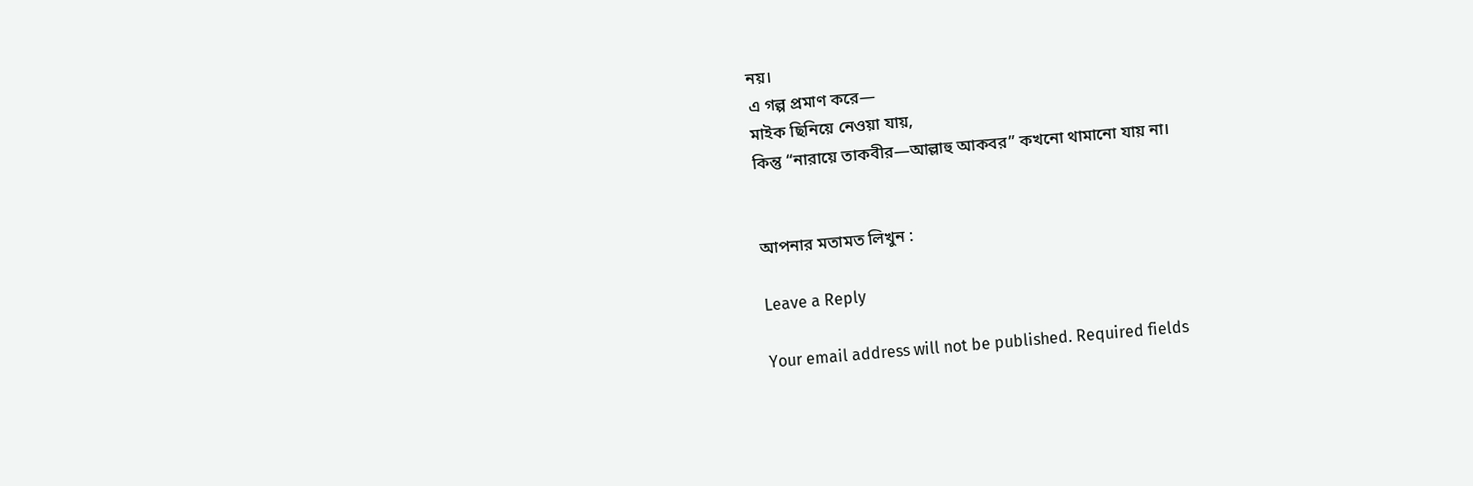নয়।
এ গল্প প্রমাণ করে—
মাইক ছিনিয়ে নেওয়া যায়,
কিন্তু “নারায়ে তাকবীর—আল্লাহু আকবর” কখনো থামানো যায় না।


আপনার মতামত লিখুন :

Leave a Reply

Your email address will not be published. Required fields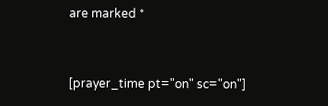are marked *


[prayer_time pt="on" sc="on"]